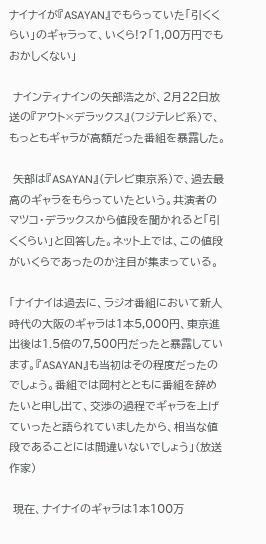ナイナイが『ASAYAN』でもらっていた「引くくらい」のギャラって、いくら!?「1,00万円でもおかしくない」

 ナインティナインの矢部浩之が、2月22日放送の『アウト×デラックス』(フジテレビ系)で、もっともギャラが高額だった番組を暴露した。

 矢部は『ASAYAN』(テレビ東京系)で、過去最高のギャラをもらっていたという。共演者のマツコ・デラックスから値段を聞かれると「引くくらい」と回答した。ネット上では、この値段がいくらであったのか注目が集まっている。

「ナイナイは過去に、ラジオ番組において新人時代の大阪のギャラは1本5,000円、東京進出後は1.5倍の7,500円だったと暴露しています。『ASAYAN』も当初はその程度だったのでしょう。番組では岡村とともに番組を辞めたいと申し出て、交渉の過程でギャラを上げていったと語られていましたから、相当な値段であることには間違いないでしょう」(放送作家)

 現在、ナイナイのギャラは1本100万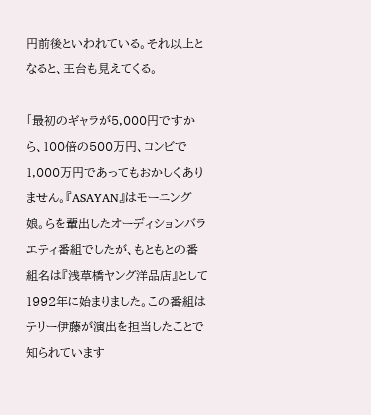円前後といわれている。それ以上となると、王台も見えてくる。

「最初のギャラが5,000円ですから、100倍の500万円、コンビで1,000万円であってもおかしくありません。『ASAYAN』はモーニング娘。らを輩出したオーディションバラエティ番組でしたが、もともとの番組名は『浅草橋ヤング洋品店』として1992年に始まりました。この番組はテリー伊藤が演出を担当したことで知られています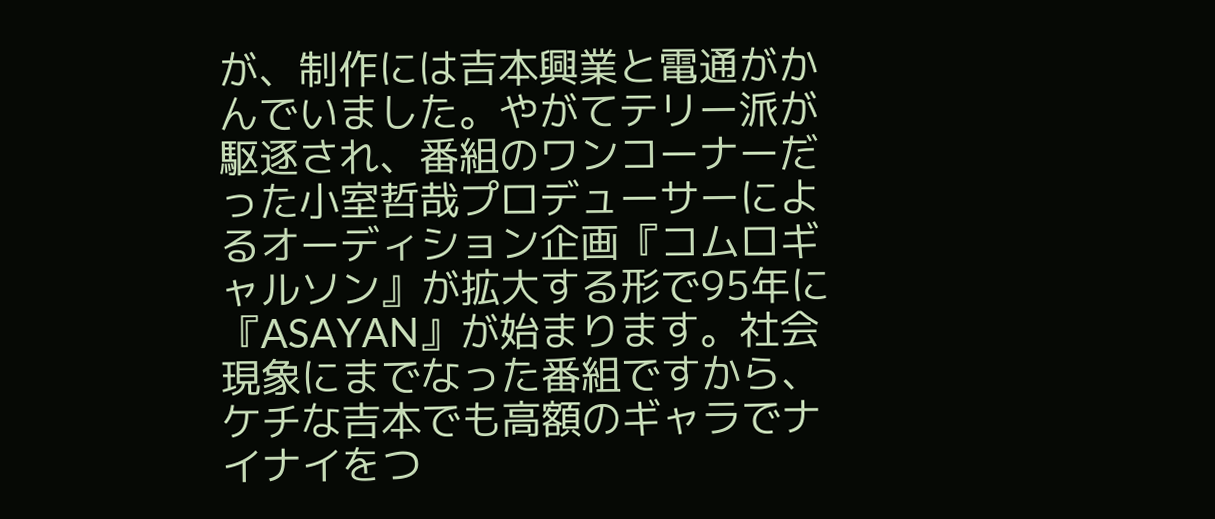が、制作には吉本興業と電通がかんでいました。やがてテリー派が駆逐され、番組のワンコーナーだった小室哲哉プロデューサーによるオーディション企画『コムロギャルソン』が拡大する形で95年に『ASAYAN』が始まります。社会現象にまでなった番組ですから、ケチな吉本でも高額のギャラでナイナイをつ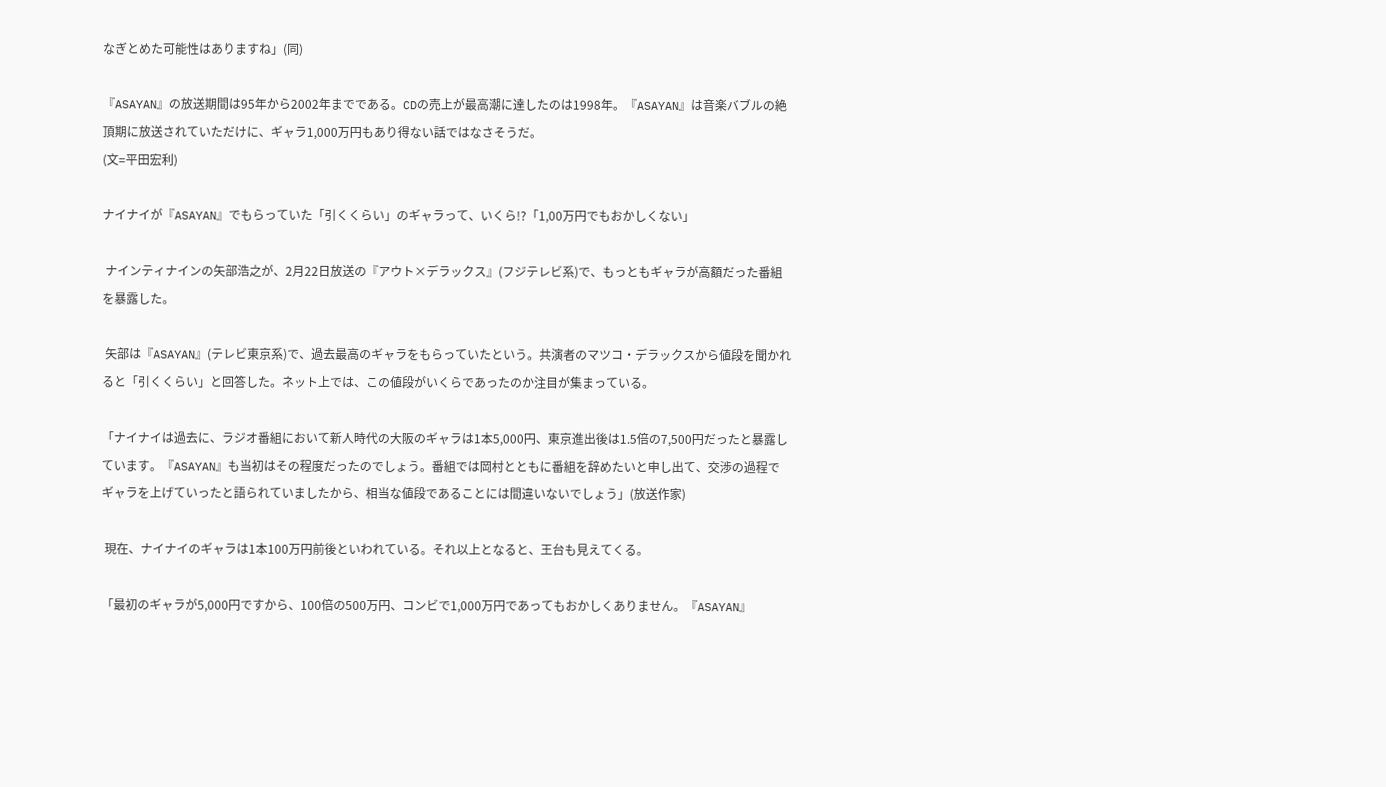なぎとめた可能性はありますね」(同)

『ASAYAN』の放送期間は95年から2002年までである。CDの売上が最高潮に達したのは1998年。『ASAYAN』は音楽バブルの絶頂期に放送されていただけに、ギャラ1,000万円もあり得ない話ではなさそうだ。
(文=平田宏利)

ナイナイが『ASAYAN』でもらっていた「引くくらい」のギャラって、いくら!?「1,00万円でもおかしくない」

 ナインティナインの矢部浩之が、2月22日放送の『アウト×デラックス』(フジテレビ系)で、もっともギャラが高額だった番組を暴露した。

 矢部は『ASAYAN』(テレビ東京系)で、過去最高のギャラをもらっていたという。共演者のマツコ・デラックスから値段を聞かれると「引くくらい」と回答した。ネット上では、この値段がいくらであったのか注目が集まっている。

「ナイナイは過去に、ラジオ番組において新人時代の大阪のギャラは1本5,000円、東京進出後は1.5倍の7,500円だったと暴露しています。『ASAYAN』も当初はその程度だったのでしょう。番組では岡村とともに番組を辞めたいと申し出て、交渉の過程でギャラを上げていったと語られていましたから、相当な値段であることには間違いないでしょう」(放送作家)

 現在、ナイナイのギャラは1本100万円前後といわれている。それ以上となると、王台も見えてくる。

「最初のギャラが5,000円ですから、100倍の500万円、コンビで1,000万円であってもおかしくありません。『ASAYAN』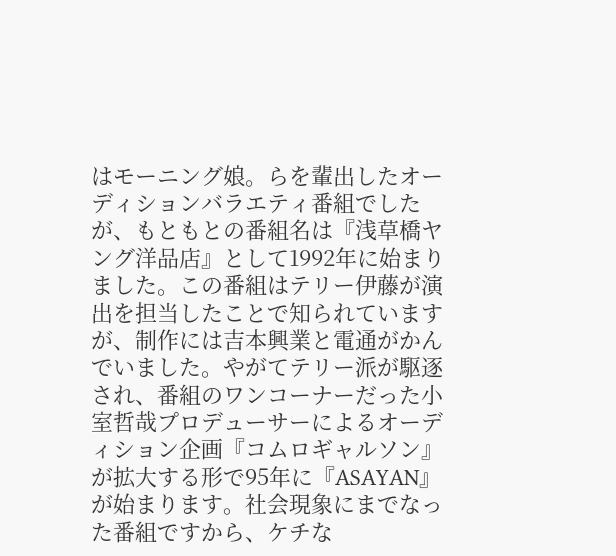はモーニング娘。らを輩出したオーディションバラエティ番組でしたが、もともとの番組名は『浅草橋ヤング洋品店』として1992年に始まりました。この番組はテリー伊藤が演出を担当したことで知られていますが、制作には吉本興業と電通がかんでいました。やがてテリー派が駆逐され、番組のワンコーナーだった小室哲哉プロデューサーによるオーディション企画『コムロギャルソン』が拡大する形で95年に『ASAYAN』が始まります。社会現象にまでなった番組ですから、ケチな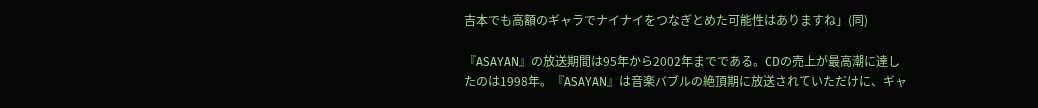吉本でも高額のギャラでナイナイをつなぎとめた可能性はありますね」(同)

『ASAYAN』の放送期間は95年から2002年までである。CDの売上が最高潮に達したのは1998年。『ASAYAN』は音楽バブルの絶頂期に放送されていただけに、ギャ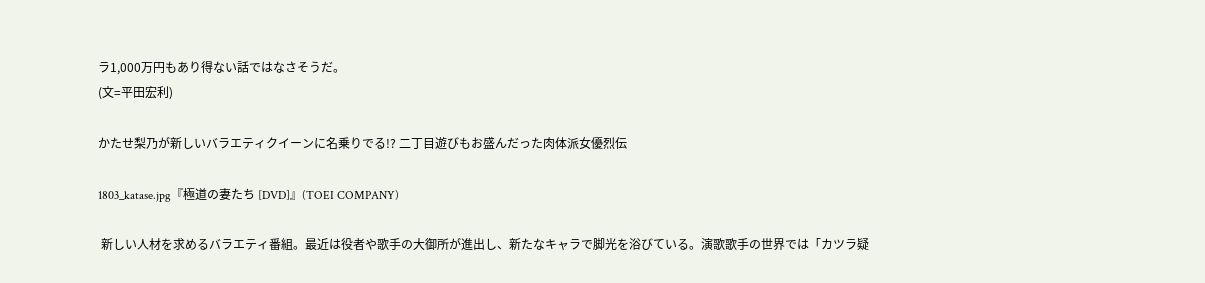ラ1,000万円もあり得ない話ではなさそうだ。
(文=平田宏利)

かたせ梨乃が新しいバラエティクイーンに名乗りでる!? 二丁目遊びもお盛んだった肉体派女優烈伝

1803_katase.jpg『極道の妻たち [DVD]』(TOEI COMPANY)

 新しい人材を求めるバラエティ番組。最近は役者や歌手の大御所が進出し、新たなキャラで脚光を浴びている。演歌歌手の世界では「カツラ疑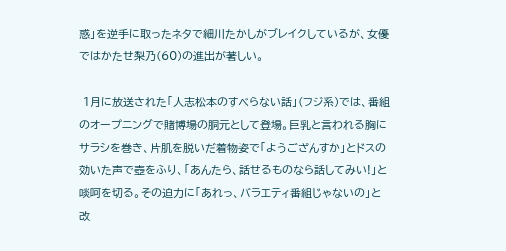惑」を逆手に取ったネタで細川たかしがブレイクしているが、女優ではかたせ梨乃(60)の進出が著しい。

 1月に放送された「人志松本のすべらない話」(フジ系)では、番組のオープニングで賭博場の胴元として登場。巨乳と言われる胸にサラシを巻き、片肌を脱いだ着物姿で「ようござんすか」とドスの効いた声で壺をふり、「あんたら、話せるものなら話してみい!」と啖呵を切る。その迫力に「あれっ、バラエティ番組じゃないの」と改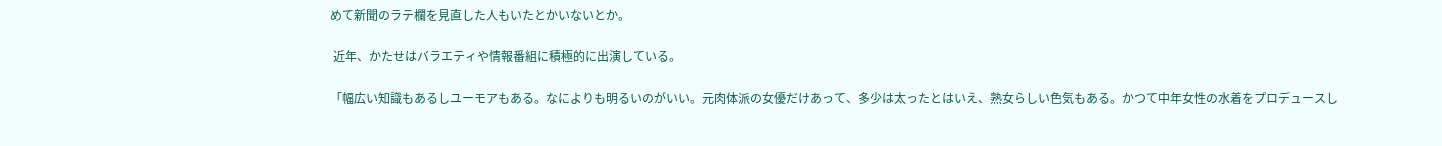めて新聞のラテ欄を見直した人もいたとかいないとか。

 近年、かたせはバラエティや情報番組に積極的に出演している。

「幅広い知識もあるしユーモアもある。なによりも明るいのがいい。元肉体派の女優だけあって、多少は太ったとはいえ、熟女らしい色気もある。かつて中年女性の水着をプロデュースし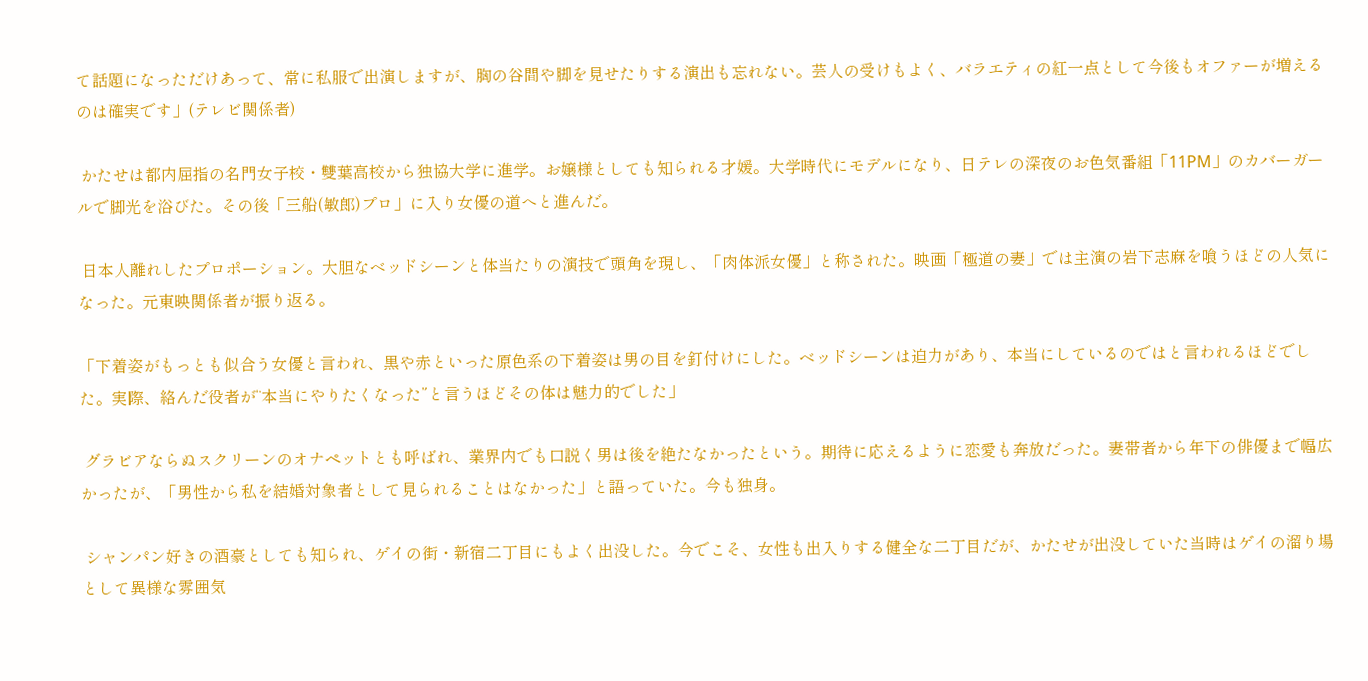て話題になっただけあって、常に私服で出演しますが、胸の谷間や脚を見せたりする演出も忘れない。芸人の受けもよく、バラエティの紅一点として今後もオファーが増えるのは確実です」(テレビ関係者)

 かたせは都内屈指の名門女子校・雙葉高校から独協大学に進学。お嬢様としても知られる才媛。大学時代にモデルになり、日テレの深夜のお色気番組「11PM」のカバーガールで脚光を浴びた。その後「三船(敏郎)プロ」に入り女優の道へと進んだ。

 日本人離れしたプロポーション。大胆なベッドシーンと体当たりの演技で頭角を現し、「肉体派女優」と称された。映画「極道の妻」では主演の岩下志麻を喰うほどの人気になった。元東映関係者が振り返る。

「下着姿がもっとも似合う女優と言われ、黒や赤といった原色系の下着姿は男の目を釘付けにした。ベッドシーンは迫力があり、本当にしているのではと言われるほどでした。実際、絡んだ役者が“本当にやりたくなった”と言うほどその体は魅力的でした」

 グラビアならぬスクリーンのオナペットとも呼ばれ、業界内でも口説く男は後を絶たなかったという。期待に応えるように恋愛も奔放だった。妻帯者から年下の俳優まで幅広かったが、「男性から私を結婚対象者として見られることはなかった」と語っていた。今も独身。

 シャンパン好きの酒豪としても知られ、ゲイの街・新宿二丁目にもよく出没した。今でこそ、女性も出入りする健全な二丁目だが、かたせが出没していた当時はゲイの溜り場として異様な雰囲気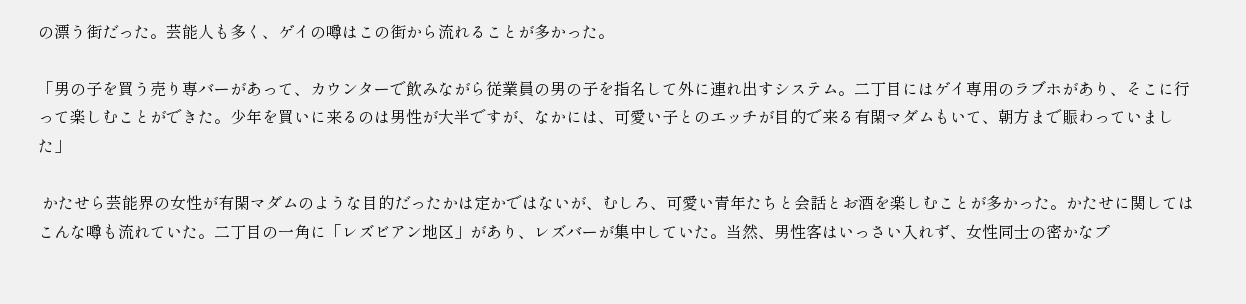の漂う街だった。芸能人も多く、ゲイの噂はこの街から流れることが多かった。

「男の子を買う売り専バーがあって、カウンターで飲みながら従業員の男の子を指名して外に連れ出すシステム。二丁目にはゲイ専用のラブホがあり、そこに行って楽しむことができた。少年を買いに来るのは男性が大半ですが、なかには、可愛い子とのエッチが目的で来る有閑マダムもいて、朝方まで賑わっていました」

 かたせら芸能界の女性が有閑マダムのような目的だったかは定かではないが、むしろ、可愛い青年たちと会話とお酒を楽しむことが多かった。かたせに関してはこんな噂も流れていた。二丁目の一角に「レズビアン地区」があり、レズバーが集中していた。当然、男性客はいっさい入れず、女性同士の密かなプ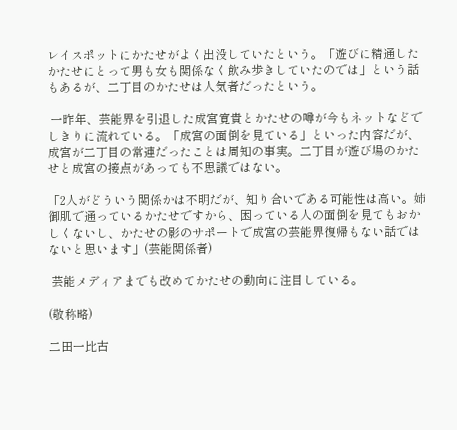レイスポットにかたせがよく出没していたという。「遊びに精通したかたせにとって男も女も関係なく飲み歩きしていたのでは」という話もあるが、二丁目のかたせは人気者だったという。

 一昨年、芸能界を引退した成宮寛貴とかたせの噂が今もネットなどでしきりに流れている。「成宮の面倒を見ている」といった内容だが、成宮が二丁目の常連だったことは周知の事実。二丁目が遊び場のかたせと成宮の接点があっても不思議ではない。

「2人がどういう関係かは不明だが、知り合いである可能性は高い。姉御肌で通っているかたせですから、困っている人の面倒を見てもおかしくないし、かたせの影のサポートで成宮の芸能界復帰もない話ではないと思います」(芸能関係者)

 芸能メディアまでも改めてかたせの動向に注目している。

(敬称略)

二田一比古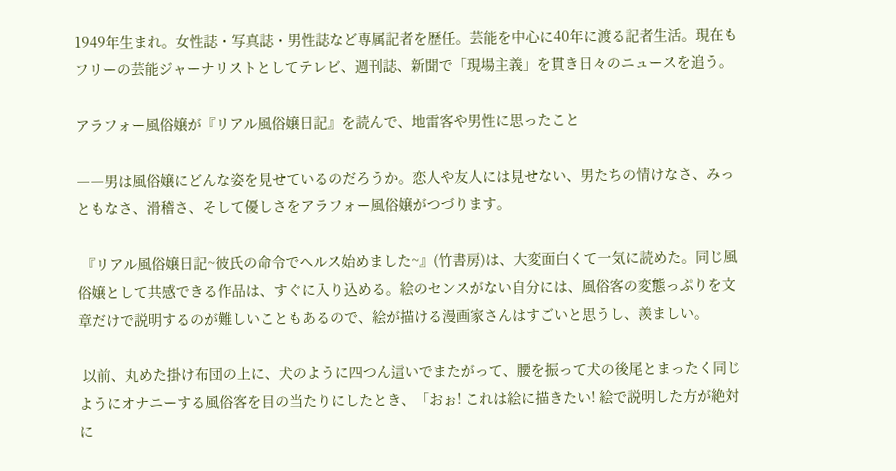1949年生まれ。女性誌・写真誌・男性誌など専属記者を歴任。芸能を中心に40年に渡る記者生活。現在もフリーの芸能ジャーナリストとしてテレビ、週刊誌、新聞で「現場主義」を貫き日々のニュースを追う。

アラフォー風俗嬢が『リアル風俗嬢日記』を読んで、地雷客や男性に思ったこと

――男は風俗嬢にどんな姿を見せているのだろうか。恋人や友人には見せない、男たちの情けなさ、みっともなさ、滑稽さ、そして優しさをアラフォー風俗嬢がつづります。

 『リアル風俗嬢日記~彼氏の命令でヘルス始めました~』(竹書房)は、大変面白くて一気に読めた。同じ風俗嬢として共感できる作品は、すぐに入り込める。絵のセンスがない自分には、風俗客の変態っぷりを文章だけで説明するのが難しいこともあるので、絵が描ける漫画家さんはすごいと思うし、羨ましい。

 以前、丸めた掛け布団の上に、犬のように四つん這いでまたがって、腰を振って犬の後尾とまったく同じようにオナニーする風俗客を目の当たりにしたとき、「おぉ! これは絵に描きたい! 絵で説明した方が絶対に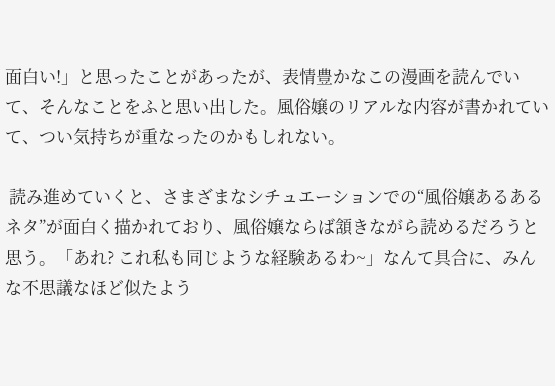面白い!」と思ったことがあったが、表情豊かなこの漫画を読んでいて、そんなことをふと思い出した。風俗嬢のリアルな内容が書かれていて、つい気持ちが重なったのかもしれない。

 読み進めていくと、さまざまなシチュエーションでの“風俗嬢あるあるネタ”が面白く描かれており、風俗嬢ならば頷きながら読めるだろうと思う。「あれ? これ私も同じような経験あるわ~」なんて具合に、みんな不思議なほど似たよう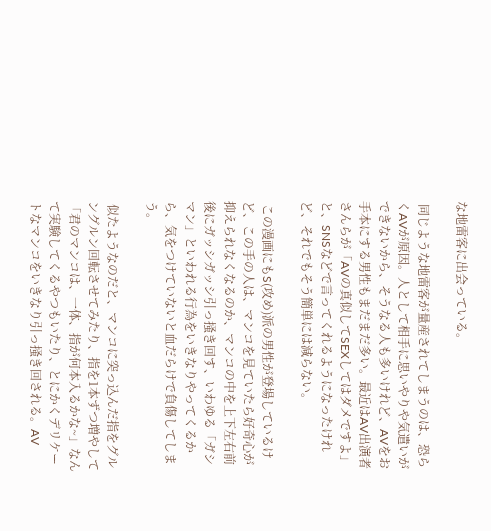な地雷客に出会っている。

 同じような地雷客が量産されてしまうのは、恐らくAVが原因。人として相手に思いやりや気遣いができないから、そうなる人も多いけれど、AVをお手本にする男性もまだまだ多い。最近はAV出演者さんらが「AVの真似してSEXしてはダメですよ」と、SNSなどで言ってくれるようになったけれど、それでもそう簡単には減らない。

 この漫画にもS(攻め)派の男性が登場しているけど、この手の人は、マンコを見ていたら好奇心が抑えられなくなるのか、マンコの中を上下左右前後にガッシガッシ引っ掻き回す、いわゆる「ガシマン」といわれる行為をいきなりやってくるから、気をつけていないと血だらけで負傷してしまう。

 似たようなのだと、マンコに突っ込んだ指をグルングルン回転させてみたり、指を1本ずつ増やして「君のマンコは、一体、指が何本入るかな~」なんて実験してくるやつもいたり、とにかくデリケートなマンコをいきなり引っ掻き回される。AV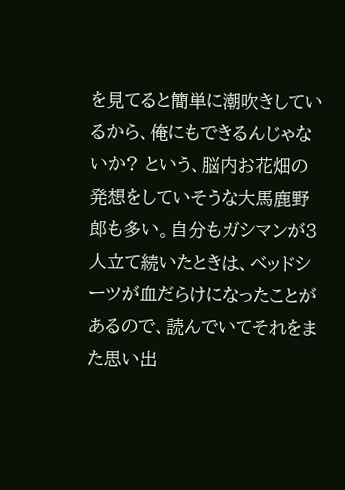を見てると簡単に潮吹きしているから、俺にもできるんじゃないか? という、脳内お花畑の発想をしていそうな大馬鹿野郎も多い。自分もガシマンが3人立て続いたときは、ベッドシーツが血だらけになったことがあるので、読んでいてそれをまた思い出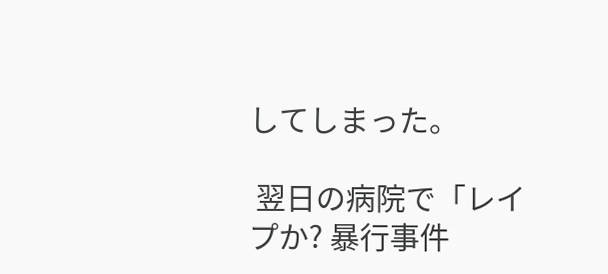してしまった。

 翌日の病院で「レイプか? 暴行事件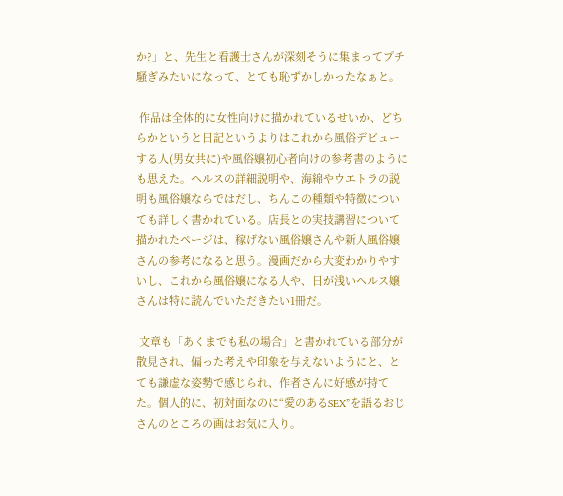か?」と、先生と看護士さんが深刻そうに集まってプチ騒ぎみたいになって、とても恥ずかしかったなぁと。

 作品は全体的に女性向けに描かれているせいか、どちらかというと日記というよりはこれから風俗デビューする人(男女共に)や風俗嬢初心者向けの参考書のようにも思えた。ヘルスの詳細説明や、海綿やウエトラの説明も風俗嬢ならではだし、ちんこの種類や特徴についても詳しく書かれている。店長との実技講習について描かれたページは、稼げない風俗嬢さんや新人風俗嬢さんの参考になると思う。漫画だから大変わかりやすいし、これから風俗嬢になる人や、日が浅いヘルス嬢さんは特に読んでいただきたい1冊だ。

 文章も「あくまでも私の場合」と書かれている部分が散見され、偏った考えや印象を与えないようにと、とても謙虚な姿勢で感じられ、作者さんに好感が持てた。個人的に、初対面なのに“愛のあるSEX”を語るおじさんのところの画はお気に入り。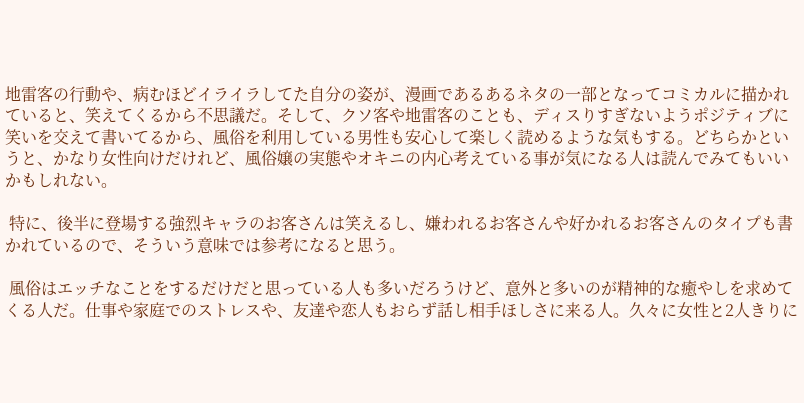地雷客の行動や、病むほどイライラしてた自分の姿が、漫画であるあるネタの一部となってコミカルに描かれていると、笑えてくるから不思議だ。そして、クソ客や地雷客のことも、ディスりすぎないようポジティブに笑いを交えて書いてるから、風俗を利用している男性も安心して楽しく読めるような気もする。どちらかというと、かなり女性向けだけれど、風俗嬢の実態やオキニの内心考えている事が気になる人は読んでみてもいいかもしれない。

 特に、後半に登場する強烈キャラのお客さんは笑えるし、嫌われるお客さんや好かれるお客さんのタイプも書かれているので、そういう意味では参考になると思う。

 風俗はエッチなことをするだけだと思っている人も多いだろうけど、意外と多いのが精神的な癒やしを求めてくる人だ。仕事や家庭でのストレスや、友達や恋人もおらず話し相手ほしさに来る人。久々に女性と2人きりに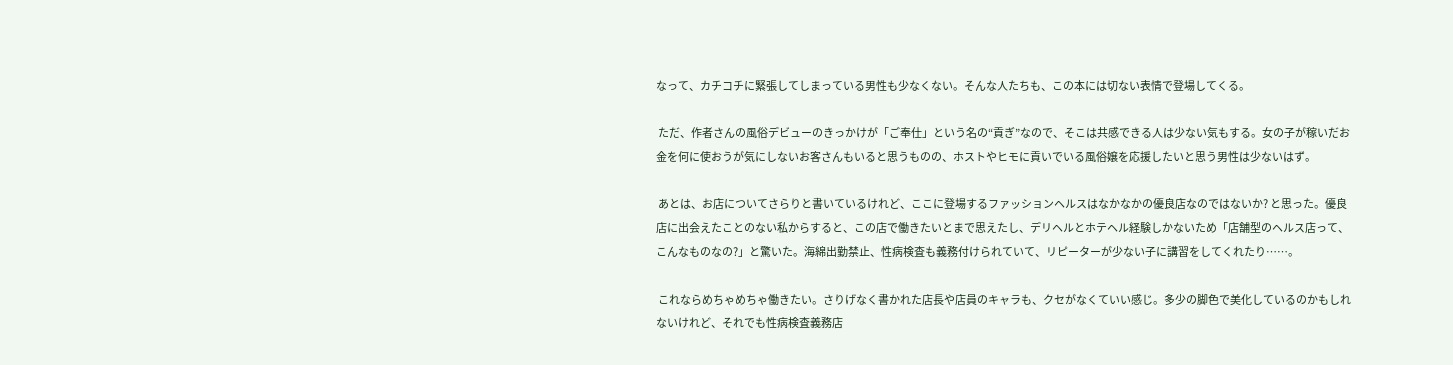なって、カチコチに緊張してしまっている男性も少なくない。そんな人たちも、この本には切ない表情で登場してくる。

 ただ、作者さんの風俗デビューのきっかけが「ご奉仕」という名の“貢ぎ”なので、そこは共感できる人は少ない気もする。女の子が稼いだお金を何に使おうが気にしないお客さんもいると思うものの、ホストやヒモに貢いでいる風俗嬢を応援したいと思う男性は少ないはず。

 あとは、お店についてさらりと書いているけれど、ここに登場するファッションヘルスはなかなかの優良店なのではないか? と思った。優良店に出会えたことのない私からすると、この店で働きたいとまで思えたし、デリヘルとホテヘル経験しかないため「店舗型のヘルス店って、こんなものなの?」と驚いた。海綿出勤禁止、性病検査も義務付けられていて、リピーターが少ない子に講習をしてくれたり……。

 これならめちゃめちゃ働きたい。さりげなく書かれた店長や店員のキャラも、クセがなくていい感じ。多少の脚色で美化しているのかもしれないけれど、それでも性病検査義務店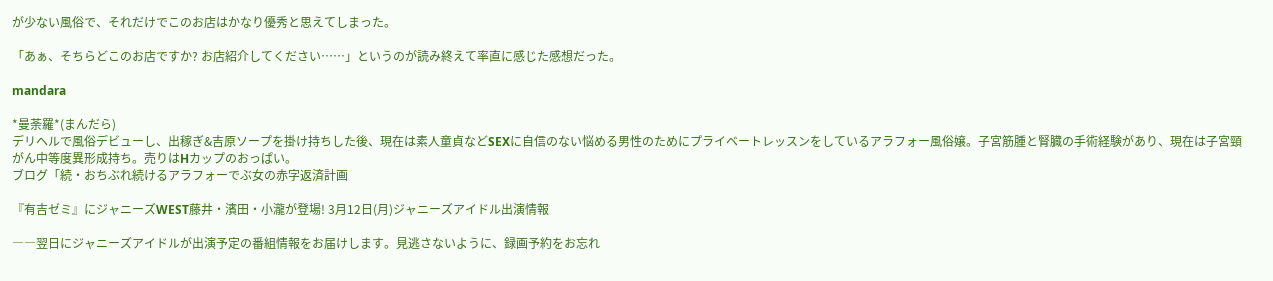が少ない風俗で、それだけでこのお店はかなり優秀と思えてしまった。

「あぁ、そちらどこのお店ですか? お店紹介してください……」というのが読み終えて率直に感じた感想だった。

mandara

*曼荼羅*(まんだら)
デリヘルで風俗デビューし、出稼ぎ&吉原ソープを掛け持ちした後、現在は素人童貞などSEXに自信のない悩める男性のためにプライベートレッスンをしているアラフォー風俗嬢。子宮筋腫と腎臓の手術経験があり、現在は子宮頸がん中等度異形成持ち。売りはHカップのおっぱい。
ブログ「続・おちぶれ続けるアラフォーでぶ女の赤字返済計画

『有吉ゼミ』にジャニーズWEST藤井・濱田・小瀧が登場! 3月12日(月)ジャニーズアイドル出演情報

――翌日にジャニーズアイドルが出演予定の番組情報をお届けします。見逃さないように、録画予約をお忘れ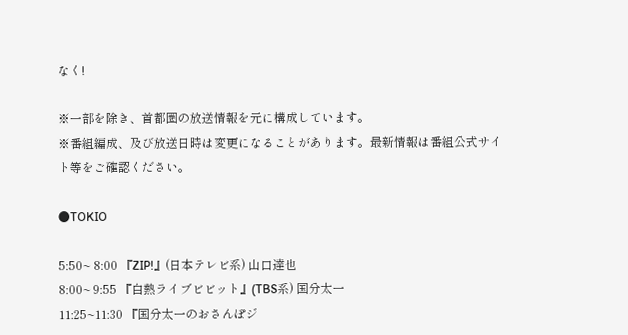なく!

※一部を除き、首都圏の放送情報を元に構成しています。
※番組編成、及び放送日時は変更になることがあります。最新情報は番組公式サイト等をご確認ください。

●TOKIO

5:50~ 8:00 『ZIP!』(日本テレビ系) 山口達也
8:00~ 9:55 『白熱ライブビビット』(TBS系) 国分太一
11:25~11:30 『国分太一のおさんぽジ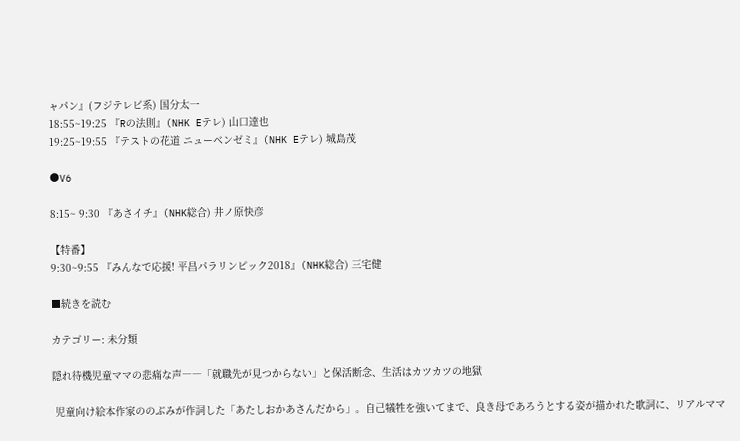ャパン』(フジテレビ系) 国分太一
18:55~19:25 『Rの法則』(NHK Eテレ) 山口達也
19:25~19:55 『テストの花道 ニューベンゼミ』(NHK Eテレ) 城島茂

●V6

8:15~ 9:30 『あさイチ』(NHK総合) 井ノ原快彦

【特番】
9:30~9:55 『みんなで応援! 平昌パラリンピック2018』(NHK総合) 三宅健

■続きを読む

カテゴリー: 未分類

隠れ待機児童ママの悲痛な声――「就職先が見つからない」と保活断念、生活はカツカツの地獄

 児童向け絵本作家ののぶみが作詞した「あたしおかあさんだから」。自己犠牲を強いてまで、良き母であろうとする姿が描かれた歌詞に、リアルママ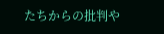たちからの批判や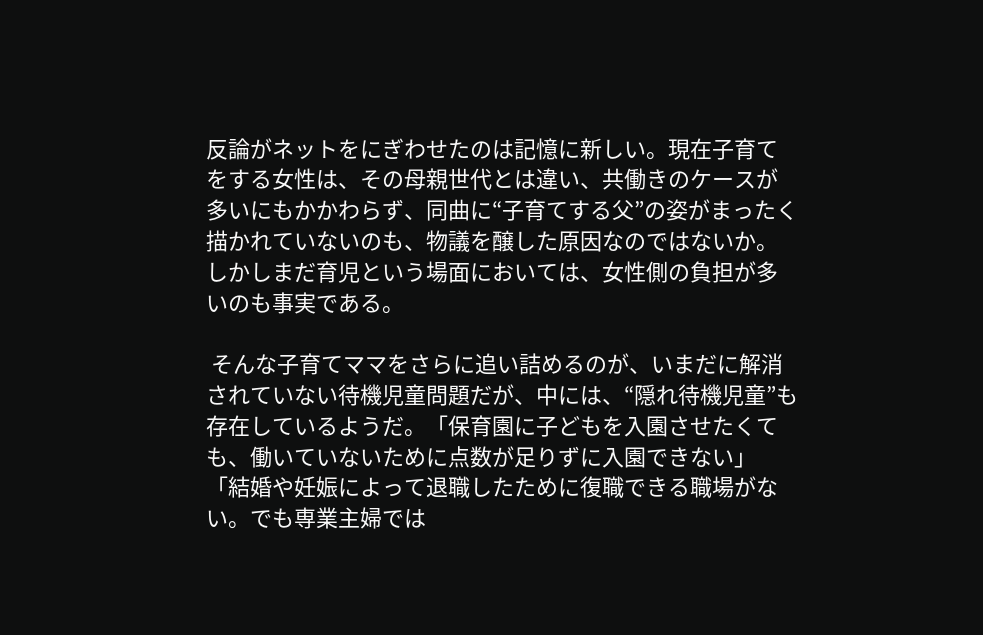反論がネットをにぎわせたのは記憶に新しい。現在子育てをする女性は、その母親世代とは違い、共働きのケースが多いにもかかわらず、同曲に“子育てする父”の姿がまったく描かれていないのも、物議を醸した原因なのではないか。しかしまだ育児という場面においては、女性側の負担が多いのも事実である。

 そんな子育てママをさらに追い詰めるのが、いまだに解消されていない待機児童問題だが、中には、“隠れ待機児童”も存在しているようだ。「保育園に子どもを入園させたくても、働いていないために点数が足りずに入園できない」「結婚や妊娠によって退職したために復職できる職場がない。でも専業主婦では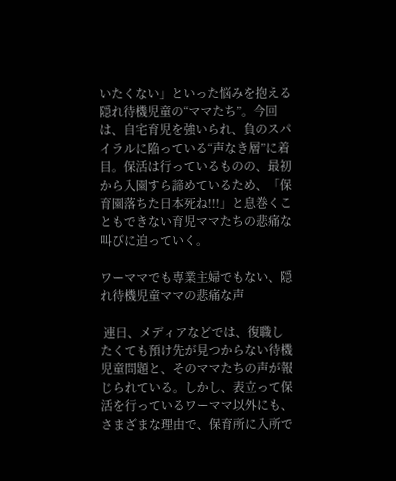いたくない」といった悩みを抱える隠れ待機児童の“ママたち”。今回は、自宅育児を強いられ、負のスパイラルに陥っている“声なき層”に着目。保活は行っているものの、最初から入園すら諦めているため、「保育園落ちた日本死ね!!!」と息巻くこともできない育児ママたちの悲痛な叫びに迫っていく。

ワーママでも専業主婦でもない、隠れ待機児童ママの悲痛な声

 連日、メディアなどでは、復職したくても預け先が見つからない待機児童問題と、そのママたちの声が報じられている。しかし、表立って保活を行っているワーママ以外にも、さまざまな理由で、保育所に入所で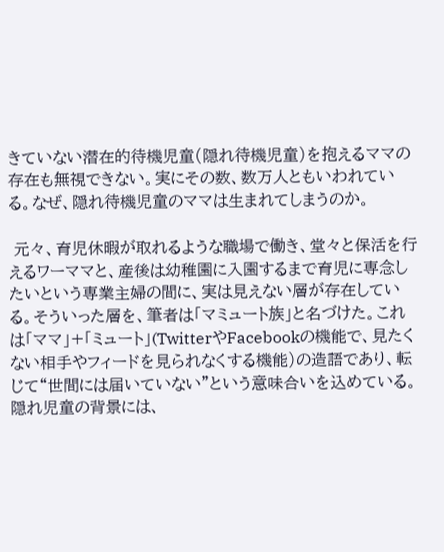きていない潜在的待機児童(隠れ待機児童)を抱えるママの存在も無視できない。実にその数、数万人ともいわれている。なぜ、隠れ待機児童のママは生まれてしまうのか。

 元々、育児休暇が取れるような職場で働き、堂々と保活を行えるワーママと、産後は幼稚園に入園するまで育児に専念したいという専業主婦の間に、実は見えない層が存在している。そういった層を、筆者は「マミュート族」と名づけた。これは「ママ」+「ミュート」(TwitterやFacebookの機能で、見たくない相手やフィードを見られなくする機能)の造語であり、転じて“世間には届いていない”という意味合いを込めている。隠れ児童の背景には、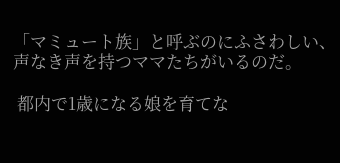「マミュート族」と呼ぶのにふさわしい、声なき声を持つママたちがいるのだ。

 都内で1歳になる娘を育てな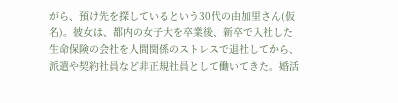がら、預け先を探しているという30代の由加里さん(仮名)。彼女は、都内の女子大を卒業後、新卒で入社した生命保険の会社を人間関係のストレスで退社してから、派遣や契約社員など非正規社員として働いてきた。婚活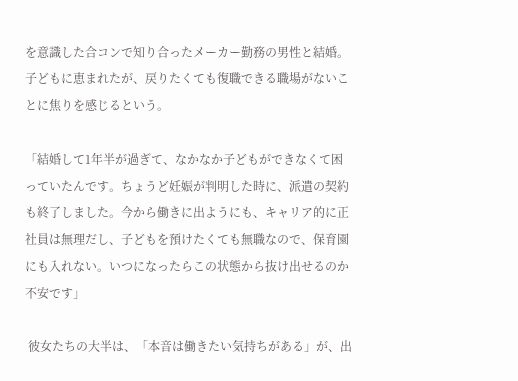を意識した合コンで知り合ったメーカー勤務の男性と結婚。子どもに恵まれたが、戻りたくても復職できる職場がないことに焦りを感じるという。

「結婚して1年半が過ぎて、なかなか子どもができなくて困っていたんです。ちょうど妊娠が判明した時に、派遣の契約も終了しました。今から働きに出ようにも、キャリア的に正社員は無理だし、子どもを預けたくても無職なので、保育園にも入れない。いつになったらこの状態から抜け出せるのか不安です」

 彼女たちの大半は、「本音は働きたい気持ちがある」が、出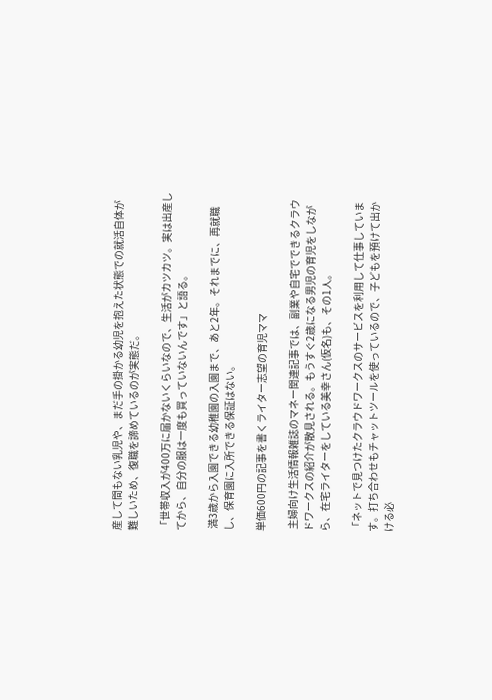産して間もない乳児や、まだ手の掛かる幼児を抱えた状態での就活自体が難しいため、復職を諦めているのが実態だ。

「世帯収入が400万に届かないくらいなので、生活がカツカツ。実は出産してから、自分の服は一度も買っていないんです」と語る。

 満3歳から入園できる幼稚園の入園まで、あと2年。それまでに、再就職し、保育園に入所できる保証はない。

単価600円の記事を書くライター志望の育児ママ

 主婦向け生活情報雑誌のマネー関連記事では、副業や自宅でできるクラウドワークスの紹介が散見される。もうすぐ2歳になる男児の育児をしながら、在宅ライターをしている美幸さん(仮名)も、その1人。

「ネットで見つけたクラウドワークスのサービスを利用して仕事しています。打ち合わせもチャットツールを使っているので、子どもを預けて出かける必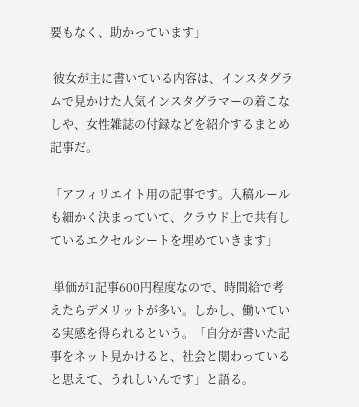要もなく、助かっています」

 彼女が主に書いている内容は、インスタグラムで見かけた人気インスタグラマーの着こなしや、女性雑誌の付録などを紹介するまとめ記事だ。

「アフィリエイト用の記事です。入稿ルールも細かく決まっていて、クラウド上で共有しているエクセルシートを埋めていきます」

 単価が1記事600円程度なので、時間給で考えたらデメリットが多い。しかし、働いている実感を得られるという。「自分が書いた記事をネット見かけると、社会と関わっていると思えて、うれしいんです」と語る。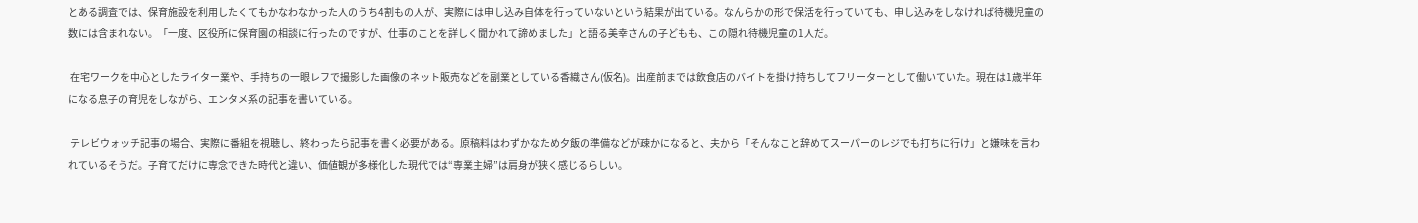とある調査では、保育施設を利用したくてもかなわなかった人のうち4割もの人が、実際には申し込み自体を行っていないという結果が出ている。なんらかの形で保活を行っていても、申し込みをしなければ待機児童の数には含まれない。「一度、区役所に保育園の相談に行ったのですが、仕事のことを詳しく聞かれて諦めました」と語る美幸さんの子どもも、この隠れ待機児童の1人だ。

 在宅ワークを中心としたライター業や、手持ちの一眼レフで撮影した画像のネット販売などを副業としている香織さん(仮名)。出産前までは飲食店のバイトを掛け持ちしてフリーターとして働いていた。現在は1歳半年になる息子の育児をしながら、エンタメ系の記事を書いている。

 テレビウォッチ記事の場合、実際に番組を視聴し、終わったら記事を書く必要がある。原稿料はわずかなため夕飯の準備などが疎かになると、夫から「そんなこと辞めてスーパーのレジでも打ちに行け」と嫌味を言われているそうだ。子育てだけに専念できた時代と違い、価値観が多様化した現代では“専業主婦”は肩身が狭く感じるらしい。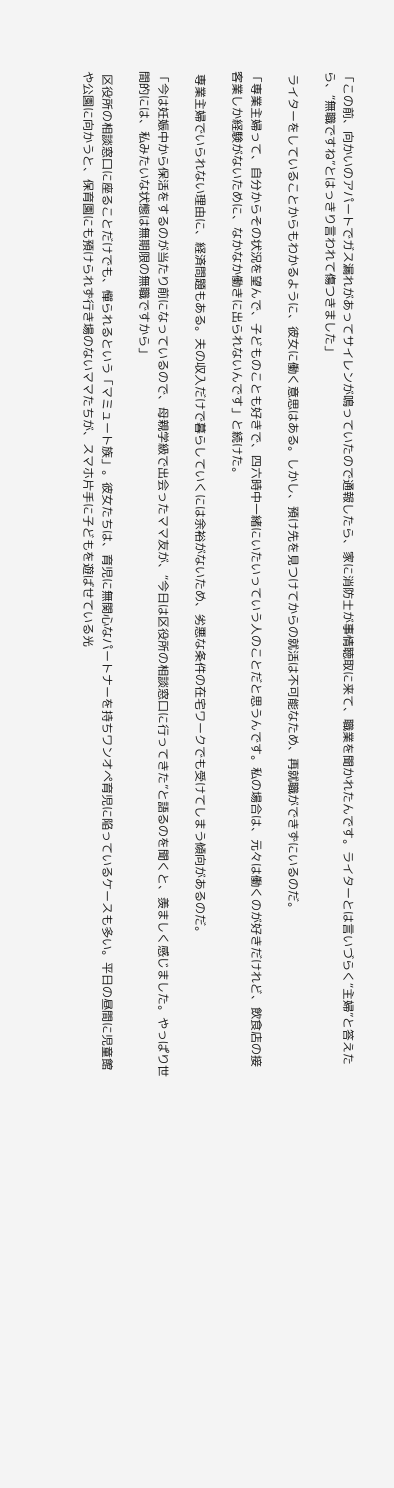「この前、向かいのアパートでガス漏れがあってサイレンが鳴っていたので通報したら、家に消防士が事情聴取に来て、職業を聞かれたんです。ライターとは言いづらく“主婦”と答えたら、“無職ですね”とはっきり言われて傷つきました」

 ライターをしていることからもわかるように、彼女に働く意思はある。しかし、預け先を見つけてからの就活は不可能なため、再就職ができずにいるのだ。

「専業主婦って、自分からその状況を望んで、子どものことも好きで、四六時中一緒にいたいっていう人のことだと思うんです。私の場合は、元々は働くのが好きだけれど、飲食店の接客業しか経験がないために、なかなか働きに出られないんです」と続けた。

 専業主婦でいられない理由に、経済問題もある。夫の収入だけで暮らしていくには余裕がないため、劣悪な条件の在宅ワークでも受けてしまう傾向があるのだ。

「今は妊娠中から保活をするのが当たり前になっているので、母親学級で出会ったママ友が、“今日は区役所の相談窓口に行ってきた”と語るのを聞くと、羨ましく感じました。やっぱり世間的には、私みたいな状態は無期限の無職ですから」

 区役所の相談窓口に座ることだけでも、憚られるという「マミュート族」。彼女たちは、育児に無関心なパートナーを持ちワンオペ育児に陥っているケースも多い。平日の昼間に児童館や公園に向かうと、保育園にも預けられず行き場のないママたちが、スマホ片手に子どもを遊ばせている光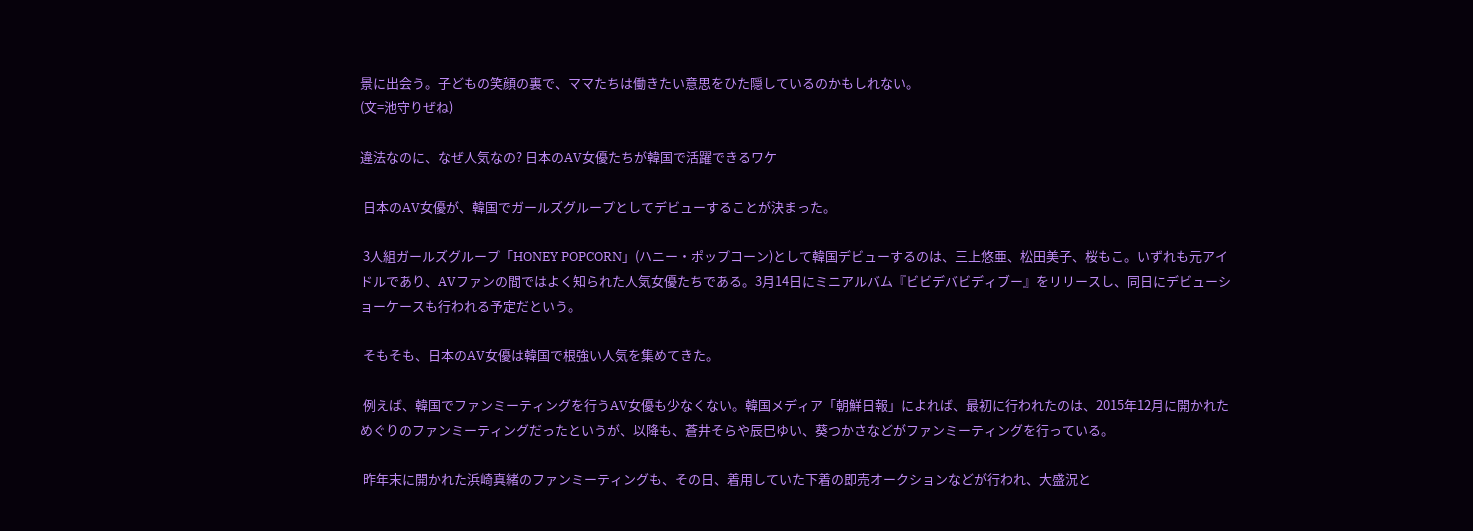景に出会う。子どもの笑顔の裏で、ママたちは働きたい意思をひた隠しているのかもしれない。
(文=池守りぜね)

違法なのに、なぜ人気なの? 日本のAV女優たちが韓国で活躍できるワケ

 日本のAV女優が、韓国でガールズグループとしてデビューすることが決まった。

 3人組ガールズグループ「HONEY POPCORN」(ハニー・ポップコーン)として韓国デビューするのは、三上悠亜、松田美子、桜もこ。いずれも元アイドルであり、AVファンの間ではよく知られた人気女優たちである。3月14日にミニアルバム『ビビデバビディブー』をリリースし、同日にデビューショーケースも行われる予定だという。

 そもそも、日本のAV女優は韓国で根強い人気を集めてきた。

 例えば、韓国でファンミーティングを行うAV女優も少なくない。韓国メディア「朝鮮日報」によれば、最初に行われたのは、2015年12月に開かれためぐりのファンミーティングだったというが、以降も、蒼井そらや辰巳ゆい、葵つかさなどがファンミーティングを行っている。

 昨年末に開かれた浜崎真緒のファンミーティングも、その日、着用していた下着の即売オークションなどが行われ、大盛況と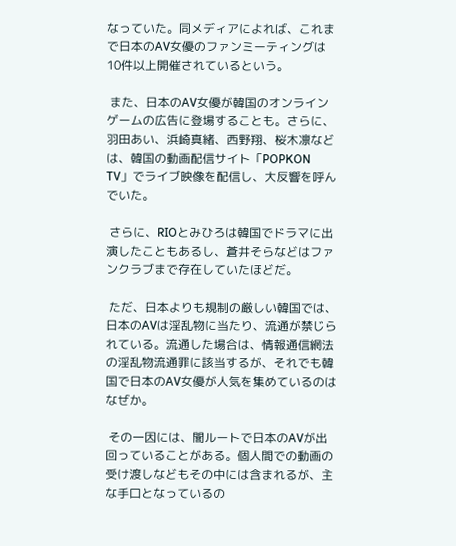なっていた。同メディアによれば、これまで日本のAV女優のファンミーティングは10件以上開催されているという。

 また、日本のAV女優が韓国のオンラインゲームの広告に登場することも。さらに、羽田あい、浜崎真緒、西野翔、桜木凛などは、韓国の動画配信サイト「POPKON TV」でライブ映像を配信し、大反響を呼んでいた。

 さらに、RIOとみひろは韓国でドラマに出演したこともあるし、蒼井そらなどはファンクラブまで存在していたほどだ。

 ただ、日本よりも規制の厳しい韓国では、日本のAVは淫乱物に当たり、流通が禁じられている。流通した場合は、情報通信網法の淫乱物流通罪に該当するが、それでも韓国で日本のAV女優が人気を集めているのはなぜか。

 その一因には、闇ルートで日本のAVが出回っていることがある。個人間での動画の受け渡しなどもその中には含まれるが、主な手口となっているの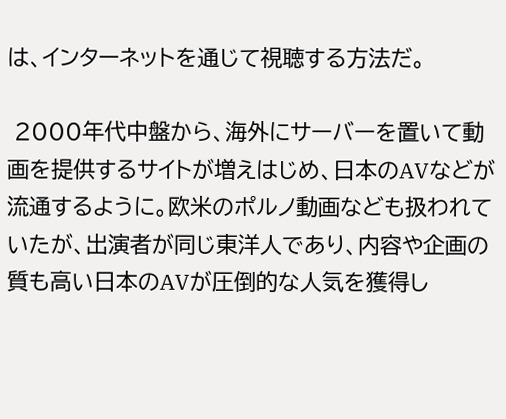は、インターネットを通じて視聴する方法だ。

 2000年代中盤から、海外にサーバーを置いて動画を提供するサイトが増えはじめ、日本のAVなどが流通するように。欧米のポルノ動画なども扱われていたが、出演者が同じ東洋人であり、内容や企画の質も高い日本のAVが圧倒的な人気を獲得し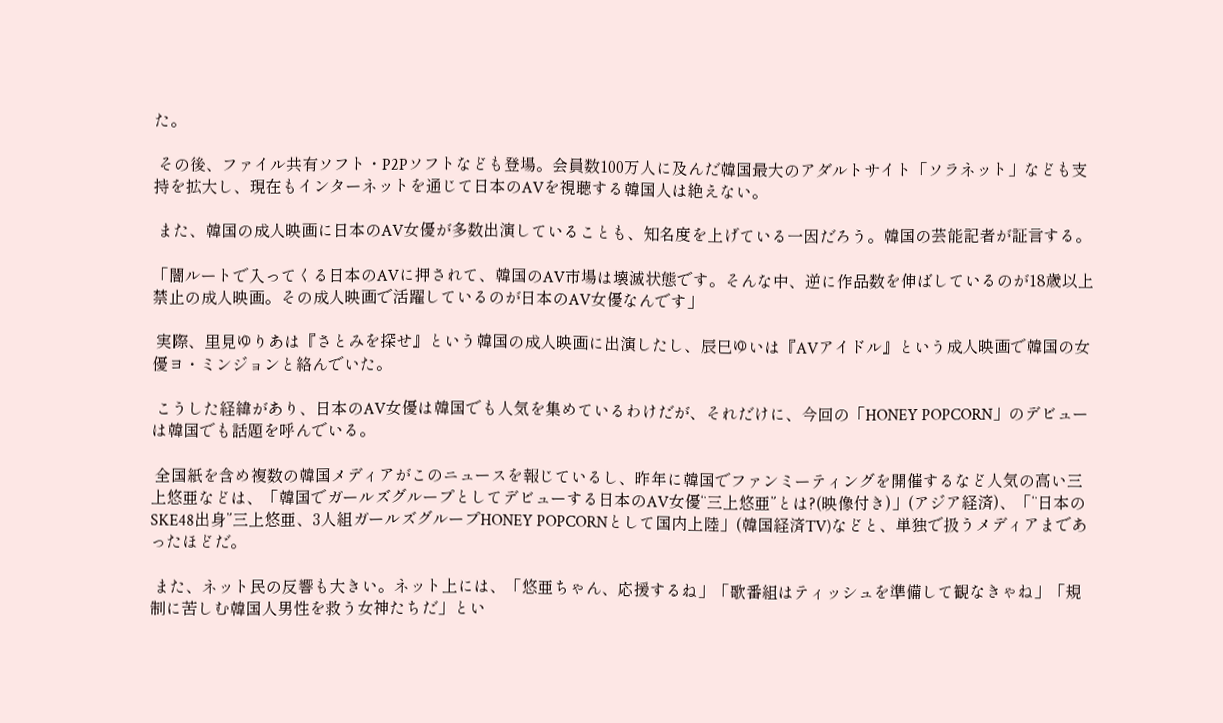た。

 その後、ファイル共有ソフト・P2Pソフトなども登場。会員数100万人に及んだ韓国最大のアダルトサイト「ソラネット」なども支持を拡大し、現在もインターネットを通じて日本のAVを視聴する韓国人は絶えない。

 また、韓国の成人映画に日本のAV女優が多数出演していることも、知名度を上げている一因だろう。韓国の芸能記者が証言する。

「闇ルートで入ってくる日本のAVに押されて、韓国のAV市場は壊滅状態です。そんな中、逆に作品数を伸ばしているのが18歳以上禁止の成人映画。その成人映画で活躍しているのが日本のAV女優なんです」

 実際、里見ゆりあは『さとみを探せ』という韓国の成人映画に出演したし、辰巳ゆいは『AVアイドル』という成人映画で韓国の女優ヨ・ミンジョンと絡んでいた。

 こうした経緯があり、日本のAV女優は韓国でも人気を集めているわけだが、それだけに、今回の「HONEY POPCORN」のデビューは韓国でも話題を呼んでいる。

 全国紙を含め複数の韓国メディアがこのニュースを報じているし、昨年に韓国でファンミーティングを開催するなど人気の高い三上悠亜などは、「韓国でガールズグループとしてデビューする日本のAV女優“三上悠亜”とは?(映像付き)」(アジア経済)、「“日本のSKE48出身”三上悠亜、3人組ガールズグループHONEY POPCORNとして国内上陸」(韓国経済TV)などと、単独で扱うメディアまであったほどだ。

 また、ネット民の反響も大きい。ネット上には、「悠亜ちゃん、応援するね」「歌番組はティッシュを準備して観なきゃね」「規制に苦しむ韓国人男性を救う女神たちだ」とい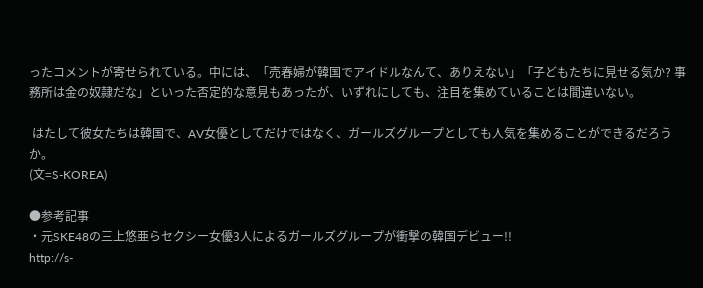ったコメントが寄せられている。中には、「売春婦が韓国でアイドルなんて、ありえない」「子どもたちに見せる気か? 事務所は金の奴隷だな」といった否定的な意見もあったが、いずれにしても、注目を集めていることは間違いない。

 はたして彼女たちは韓国で、AV女優としてだけではなく、ガールズグループとしても人気を集めることができるだろうか。
(文=S-KOREA)

●参考記事
・元SKE48の三上悠亜らセクシー女優3人によるガールズグループが衝撃の韓国デビュー!!
http://s-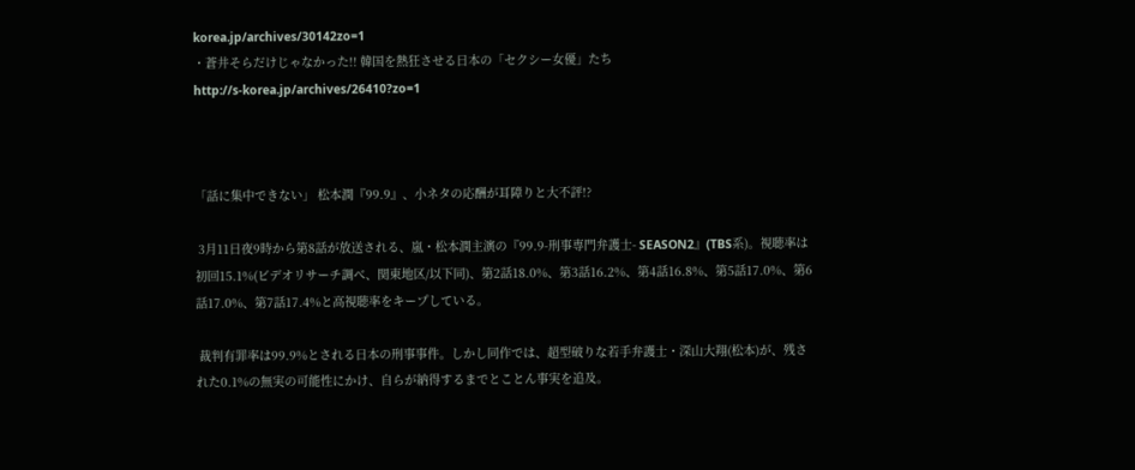korea.jp/archives/30142zo=1
・蒼井そらだけじゃなかった!! 韓国を熱狂させる日本の「セクシー女優」たち
http://s-korea.jp/archives/26410?zo=1



「話に集中できない」 松本潤『99.9』、小ネタの応酬が耳障りと大不評!?

 3月11日夜9時から第8話が放送される、嵐・松本潤主演の『99.9-刑事専門弁護士- SEASON2』(TBS系)。視聴率は初回15.1%(ビデオリサーチ調べ、関東地区/以下同)、第2話18.0%、第3話16.2%、第4話16.8%、第5話17.0%、第6話17.0%、第7話17.4%と高視聴率をキープしている。

 裁判有罪率は99.9%とされる日本の刑事事件。しかし同作では、超型破りな若手弁護士・深山大翔(松本)が、残された0.1%の無実の可能性にかけ、自らが納得するまでとことん事実を追及。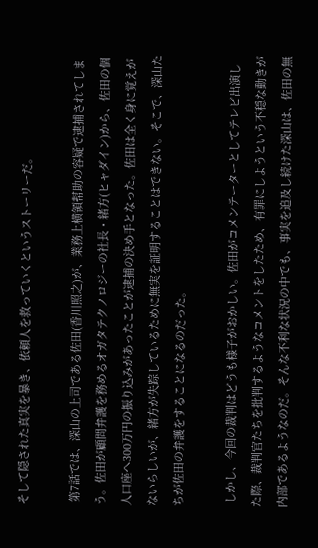そして隠された真実を暴き、依頼人を救っていくというストーリーだ。

 第7話では、深山の上司である佐田(香川照之)が、業務上横領幇助の容疑で逮捕されてしまう。佐田が顧問弁護を務めるオガタテクノロジーの社長・緒方(ヒャダイン)から、佐田の個人口座へ300万円の振り込みがあったことが逮捕の決め手となった。佐田は全く身に覚えがないらしいが、緒方が失踪しているために無実を証明することはできない。そこで、深山たちが佐田の弁護をすることになるのだった。

 しかし、今回の裁判はどうも様子がおかしい。佐田がコメンテーターとしてテレビ出演した際、裁判官たちを批判するようなコメントをしたため、有罪にしようという不穏な動きが内部であるようなのだ。そんな不利な状況の中でも、事実を追及し続けた深山は、佐田の無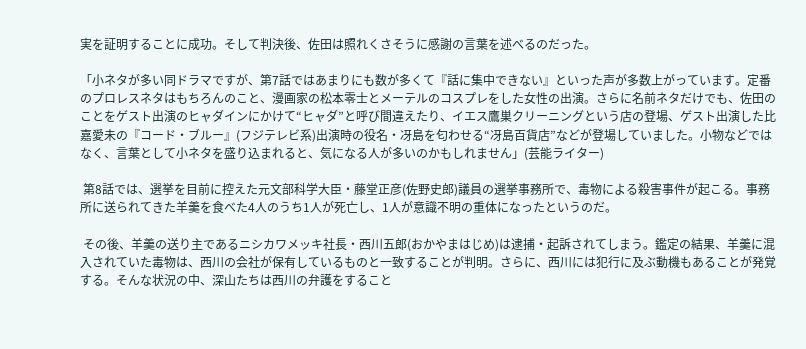実を証明することに成功。そして判決後、佐田は照れくさそうに感謝の言葉を述べるのだった。

「小ネタが多い同ドラマですが、第7話ではあまりにも数が多くて『話に集中できない』といった声が多数上がっています。定番のプロレスネタはもちろんのこと、漫画家の松本零士とメーテルのコスプレをした女性の出演。さらに名前ネタだけでも、佐田のことをゲスト出演のヒャダインにかけて“ヒャダ”と呼び間違えたり、イエス鷹巣クリーニングという店の登場、ゲスト出演した比嘉愛未の『コード・ブルー』(フジテレビ系)出演時の役名・冴島を匂わせる“冴島百貨店”などが登場していました。小物などではなく、言葉として小ネタを盛り込まれると、気になる人が多いのかもしれません」(芸能ライター)

 第8話では、選挙を目前に控えた元文部科学大臣・藤堂正彦(佐野史郎)議員の選挙事務所で、毒物による殺害事件が起こる。事務所に送られてきた羊羹を食べた4人のうち1人が死亡し、1人が意識不明の重体になったというのだ。

 その後、羊羹の送り主であるニシカワメッキ社長・西川五郎(おかやまはじめ)は逮捕・起訴されてしまう。鑑定の結果、羊羹に混入されていた毒物は、西川の会社が保有しているものと一致することが判明。さらに、西川には犯行に及ぶ動機もあることが発覚する。そんな状況の中、深山たちは西川の弁護をすること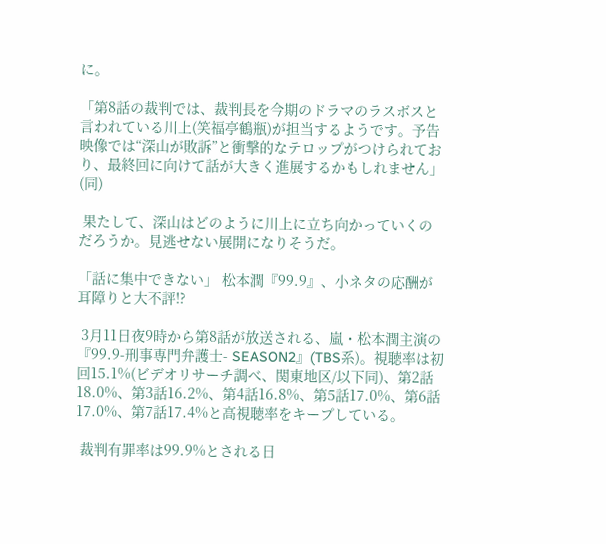に。

「第8話の裁判では、裁判長を今期のドラマのラスボスと言われている川上(笑福亭鶴瓶)が担当するようです。予告映像では“深山が敗訴”と衝撃的なテロップがつけられており、最終回に向けて話が大きく進展するかもしれません」(同)

 果たして、深山はどのように川上に立ち向かっていくのだろうか。見逃せない展開になりそうだ。

「話に集中できない」 松本潤『99.9』、小ネタの応酬が耳障りと大不評!?

 3月11日夜9時から第8話が放送される、嵐・松本潤主演の『99.9-刑事専門弁護士- SEASON2』(TBS系)。視聴率は初回15.1%(ビデオリサーチ調べ、関東地区/以下同)、第2話18.0%、第3話16.2%、第4話16.8%、第5話17.0%、第6話17.0%、第7話17.4%と高視聴率をキープしている。

 裁判有罪率は99.9%とされる日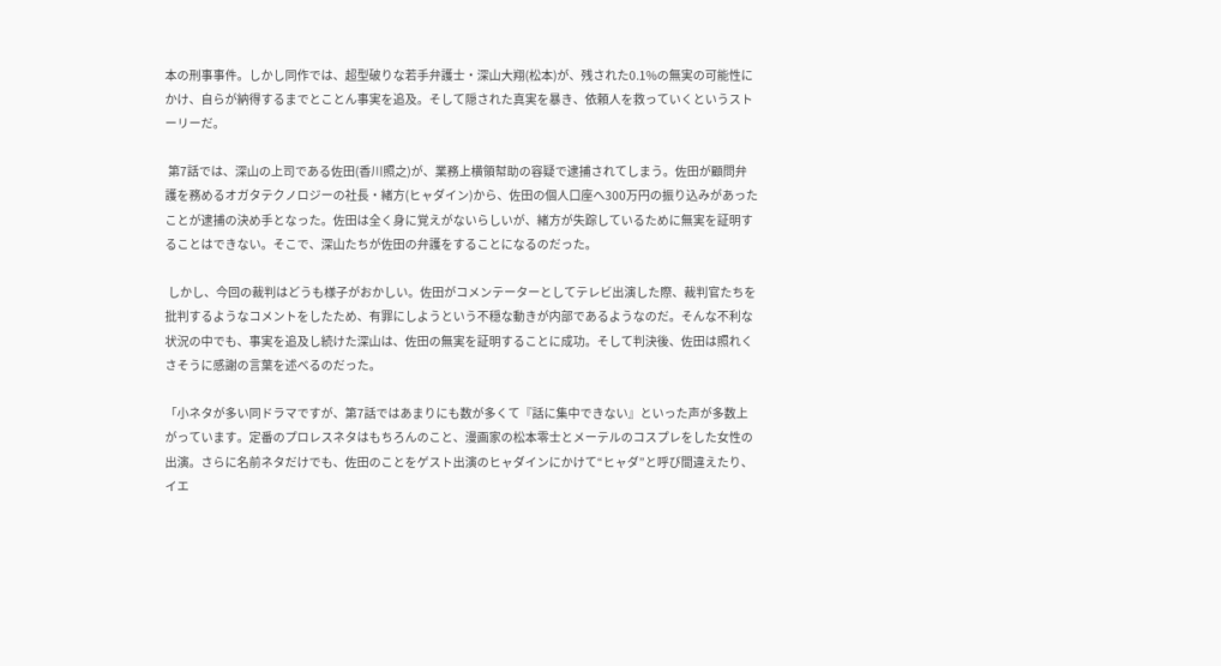本の刑事事件。しかし同作では、超型破りな若手弁護士・深山大翔(松本)が、残された0.1%の無実の可能性にかけ、自らが納得するまでとことん事実を追及。そして隠された真実を暴き、依頼人を救っていくというストーリーだ。

 第7話では、深山の上司である佐田(香川照之)が、業務上横領幇助の容疑で逮捕されてしまう。佐田が顧問弁護を務めるオガタテクノロジーの社長・緒方(ヒャダイン)から、佐田の個人口座へ300万円の振り込みがあったことが逮捕の決め手となった。佐田は全く身に覚えがないらしいが、緒方が失踪しているために無実を証明することはできない。そこで、深山たちが佐田の弁護をすることになるのだった。

 しかし、今回の裁判はどうも様子がおかしい。佐田がコメンテーターとしてテレビ出演した際、裁判官たちを批判するようなコメントをしたため、有罪にしようという不穏な動きが内部であるようなのだ。そんな不利な状況の中でも、事実を追及し続けた深山は、佐田の無実を証明することに成功。そして判決後、佐田は照れくさそうに感謝の言葉を述べるのだった。

「小ネタが多い同ドラマですが、第7話ではあまりにも数が多くて『話に集中できない』といった声が多数上がっています。定番のプロレスネタはもちろんのこと、漫画家の松本零士とメーテルのコスプレをした女性の出演。さらに名前ネタだけでも、佐田のことをゲスト出演のヒャダインにかけて“ヒャダ”と呼び間違えたり、イエ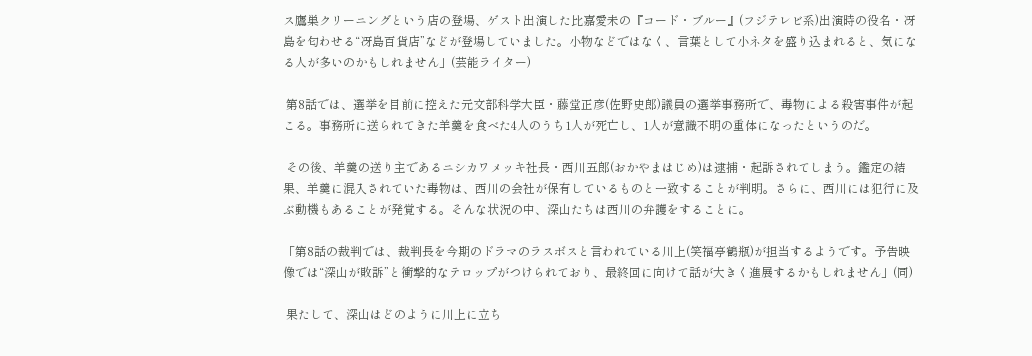ス鷹巣クリーニングという店の登場、ゲスト出演した比嘉愛未の『コード・ブルー』(フジテレビ系)出演時の役名・冴島を匂わせる“冴島百貨店”などが登場していました。小物などではなく、言葉として小ネタを盛り込まれると、気になる人が多いのかもしれません」(芸能ライター)

 第8話では、選挙を目前に控えた元文部科学大臣・藤堂正彦(佐野史郎)議員の選挙事務所で、毒物による殺害事件が起こる。事務所に送られてきた羊羹を食べた4人のうち1人が死亡し、1人が意識不明の重体になったというのだ。

 その後、羊羹の送り主であるニシカワメッキ社長・西川五郎(おかやまはじめ)は逮捕・起訴されてしまう。鑑定の結果、羊羹に混入されていた毒物は、西川の会社が保有しているものと一致することが判明。さらに、西川には犯行に及ぶ動機もあることが発覚する。そんな状況の中、深山たちは西川の弁護をすることに。

「第8話の裁判では、裁判長を今期のドラマのラスボスと言われている川上(笑福亭鶴瓶)が担当するようです。予告映像では“深山が敗訴”と衝撃的なテロップがつけられており、最終回に向けて話が大きく進展するかもしれません」(同)

 果たして、深山はどのように川上に立ち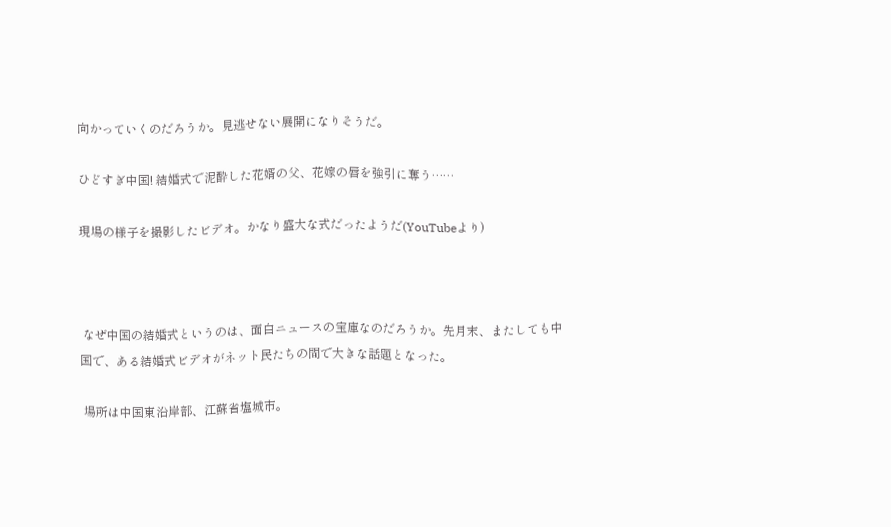向かっていくのだろうか。見逃せない展開になりそうだ。

ひどすぎ中国! 結婚式で泥酔した花婿の父、花嫁の唇を強引に奪う……

現場の様子を撮影したビデオ。かなり盛大な式だったようだ(YouTubeより)



 なぜ中国の結婚式というのは、面白ニュースの宝庫なのだろうか。先月末、またしても中国で、ある結婚式ビデオがネット民たちの間で大きな話題となった。

 場所は中国東沿岸部、江蘇省塩城市。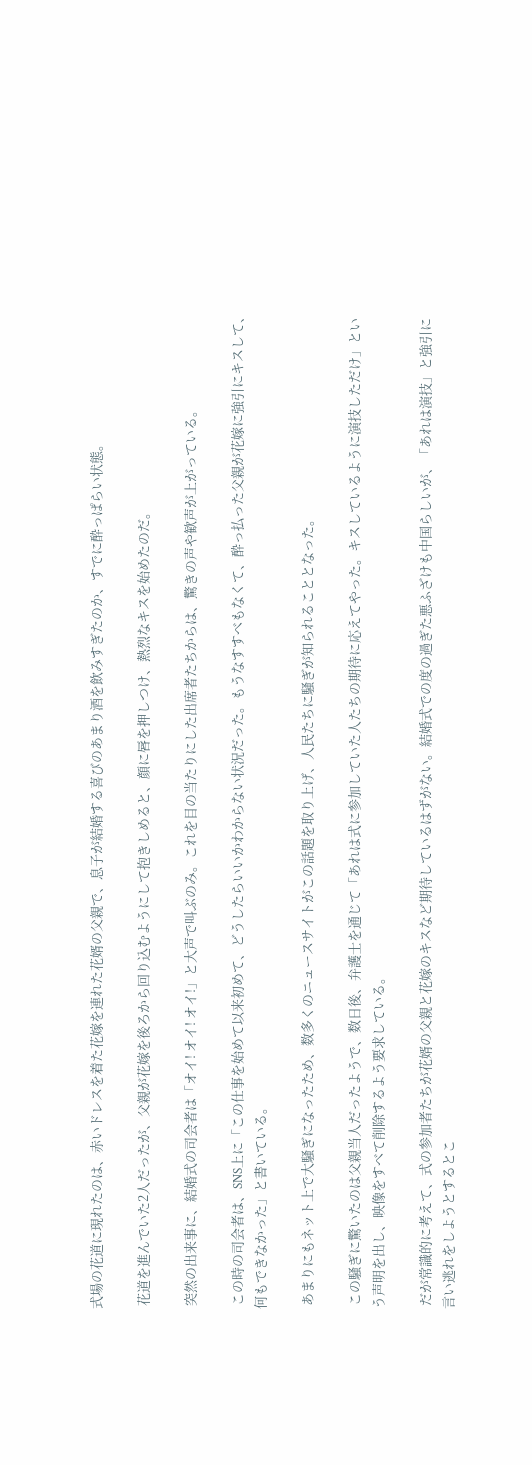式場の花道に現れたのは、赤いドレスを着た花嫁を連れた花婿の父親で、息子が結婚する喜びのあまり酒を飲みすぎたのか、すでに酔っぱらい状態。

 花道を進んでいた2人だったが、父親が花嫁を後ろから回り込むようにして抱きしめると、顔に唇を押しつけ、熱烈なキスを始めたのだ。

 突然の出来事に、結婚式の司会者は「オイ! オイ! オイ!」と大声で叫ぶのみ。これを目の当たりにした出席者たちからは、驚きの声や歓声が上がっている。

 この時の司会者は、SNS上に「この仕事を始めて以来初めて、どうしたらいいかわからない状況だった。もうなすすべもなくて、酔っ払った父親が花嫁に強引にキスして、何もできなかった」と書いている。

 あまりにもネット上で大騒ぎになったため、数多くのニュースサイトがこの話題を取り上げ、人民たちに騒ぎが知られることとなった。

 この騒ぎに驚いたのは父親当人だったようで、数日後、弁護士を通じて「あれは式に参加していた人たちの期待に応えてやった。キスしているように演技しただけ」という声明を出し、映像をすべて削除するよう要求している。

 だが常識的に考えて、式の参加者たちが花婿の父親と花嫁のキスなど期待しているはずがない。結婚式での度の過ぎた悪ふざけも中国らしいが、「あれは演技」と強引に言い逃れをしようとするとこ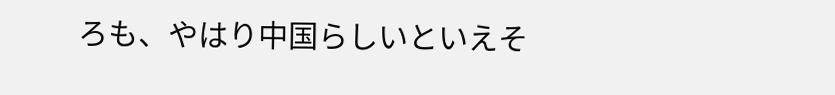ろも、やはり中国らしいといえそ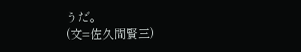うだ。
(文=佐久間賢三)